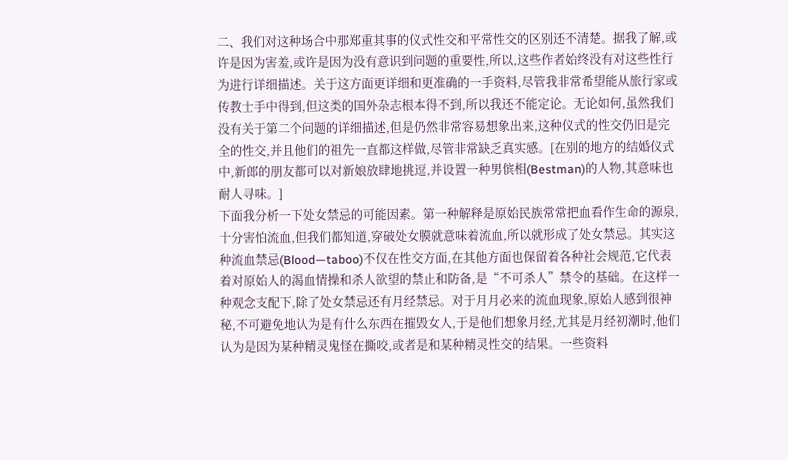二、我们对这种场合中那郑重其事的仪式性交和平常性交的区别还不清楚。据我了解,或许是因为害羞,或许是因为没有意识到问题的重要性,所以,这些作者始终没有对这些性行为进行详细描述。关于这方面更详细和更准确的一手资料,尽管我非常希望能从旅行家或传教士手中得到,但这类的国外杂志根本得不到,所以我还不能定论。无论如何,虽然我们没有关于第二个问题的详细描述,但是仍然非常容易想象出来,这种仪式的性交仍旧是完全的性交,并且他们的祖先一直都这样做,尽管非常缺乏真实感。[在别的地方的结婚仪式中,新郎的朋友都可以对新娘放肆地挑逗,并设置一种男傧相(Bestman)的人物,其意味也耐人寻味。]
下面我分析一下处女禁忌的可能因素。第一种解释是原始民族常常把血看作生命的源泉,十分害怕流血,但我们都知道,穿破处女膜就意味着流血,所以就形成了处女禁忌。其实这种流血禁忌(Blood—taboo)不仅在性交方面,在其他方面也保留着各种社会规范,它代表着对原始人的渴血情操和杀人欲望的禁止和防备,是“不可杀人”禁令的基础。在这样一种观念支配下,除了处女禁忌还有月经禁忌。对于月月必来的流血现象,原始人感到很神秘,不可避免地认为是有什么东西在摧毁女人,于是他们想象月经,尤其是月经初潮时,他们认为是因为某种精灵鬼怪在撕咬,或者是和某种精灵性交的结果。一些资料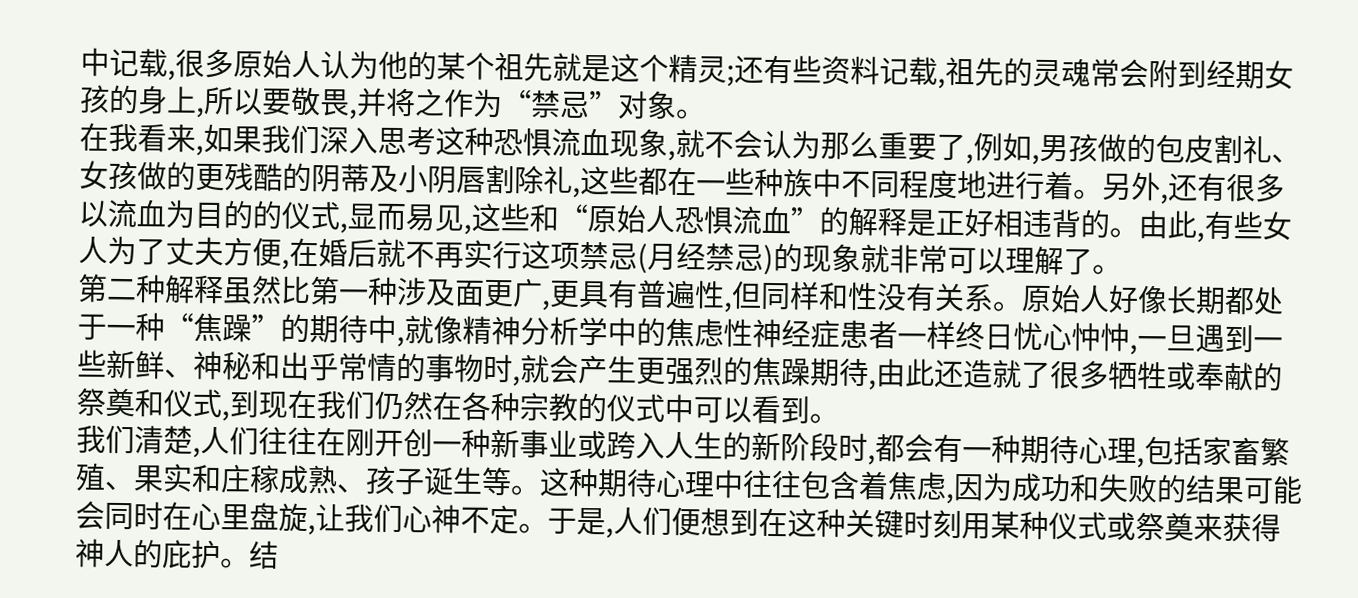中记载,很多原始人认为他的某个祖先就是这个精灵;还有些资料记载,祖先的灵魂常会附到经期女孩的身上,所以要敬畏,并将之作为“禁忌”对象。
在我看来,如果我们深入思考这种恐惧流血现象,就不会认为那么重要了,例如,男孩做的包皮割礼、女孩做的更残酷的阴蒂及小阴唇割除礼,这些都在一些种族中不同程度地进行着。另外,还有很多以流血为目的的仪式,显而易见,这些和“原始人恐惧流血”的解释是正好相违背的。由此,有些女人为了丈夫方便,在婚后就不再实行这项禁忌(月经禁忌)的现象就非常可以理解了。
第二种解释虽然比第一种涉及面更广,更具有普遍性,但同样和性没有关系。原始人好像长期都处于一种“焦躁”的期待中,就像精神分析学中的焦虑性神经症患者一样终日忧心忡忡,一旦遇到一些新鲜、神秘和出乎常情的事物时,就会产生更强烈的焦躁期待,由此还造就了很多牺牲或奉献的祭奠和仪式,到现在我们仍然在各种宗教的仪式中可以看到。
我们清楚,人们往往在刚开创一种新事业或跨入人生的新阶段时,都会有一种期待心理,包括家畜繁殖、果实和庄稼成熟、孩子诞生等。这种期待心理中往往包含着焦虑,因为成功和失败的结果可能会同时在心里盘旋,让我们心神不定。于是,人们便想到在这种关键时刻用某种仪式或祭奠来获得神人的庇护。结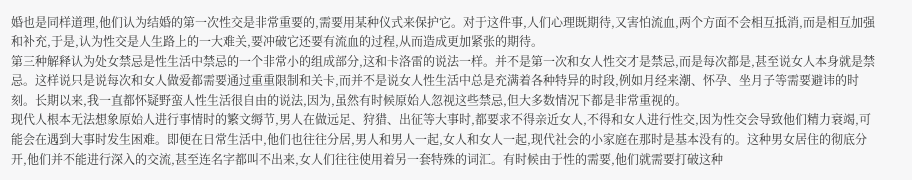婚也是同样道理,他们认为结婚的第一次性交是非常重要的,需要用某种仪式来保护它。对于这件事,人们心理既期待,又害怕流血,两个方面不会相互抵消,而是相互加强和补充,于是,认为性交是人生路上的一大难关,要冲破它还要有流血的过程,从而造成更加紧张的期待。
第三种解释认为处女禁忌是性生活中禁忌的一个非常小的组成部分,这和卡洛雷的说法一样。并不是第一次和女人性交才是禁忌,而是每次都是,甚至说女人本身就是禁忌。这样说只是说每次和女人做爱都需要通过重重限制和关卡,而并不是说女人性生活中总是充满着各种特异的时段,例如月经来潮、怀孕、坐月子等需要避讳的时刻。长期以来,我一直都怀疑野蛮人性生活很自由的说法,因为,虽然有时候原始人忽视这些禁忌,但大多数情况下都是非常重视的。
现代人根本无法想象原始人进行事情时的繁文缛节,男人在做远足、狩猎、出征等大事时,都要求不得亲近女人,不得和女人进行性交,因为性交会导致他们精力衰竭,可能会在遇到大事时发生困难。即便在日常生活中,他们也往往分居,男人和男人一起,女人和女人一起,现代社会的小家庭在那时是基本没有的。这种男女居住的彻底分开,他们并不能进行深入的交流,甚至连名字都叫不出来,女人们往往使用着另一套特殊的词汇。有时候由于性的需要,他们就需要打破这种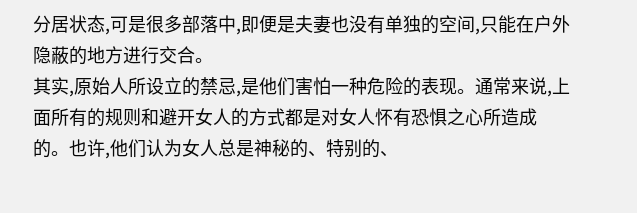分居状态,可是很多部落中,即便是夫妻也没有单独的空间,只能在户外隐蔽的地方进行交合。
其实,原始人所设立的禁忌,是他们害怕一种危险的表现。通常来说,上面所有的规则和避开女人的方式都是对女人怀有恐惧之心所造成的。也许,他们认为女人总是神秘的、特别的、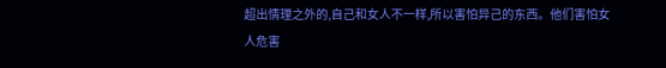超出情理之外的,自己和女人不一样,所以害怕异己的东西。他们害怕女人危害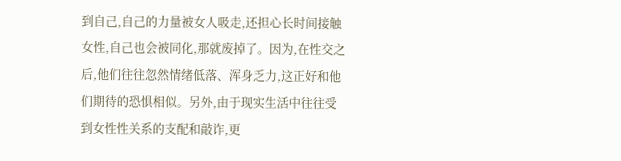到自己,自己的力量被女人吸走,还担心长时间接触女性,自己也会被同化,那就废掉了。因为,在性交之后,他们往往忽然情绪低落、浑身乏力,这正好和他们期待的恐惧相似。另外,由于现实生活中往往受到女性性关系的支配和敲诈,更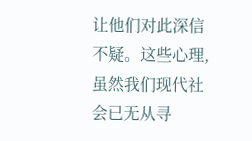让他们对此深信不疑。这些心理,虽然我们现代社会已无从寻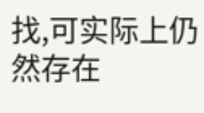找,可实际上仍然存在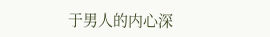于男人的内心深